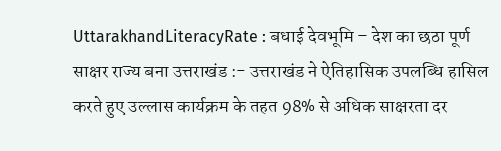UttarakhandLiteracyRate : बधाई देवभूमि – देश का छठा पूर्ण साक्षर राज्य बना उत्तराखंड :- उत्तराखंड ने ऐतिहासिक उपलब्धि हासिल करते हुए उल्लास कार्यक्रम के तहत 98% से अधिक साक्षरता दर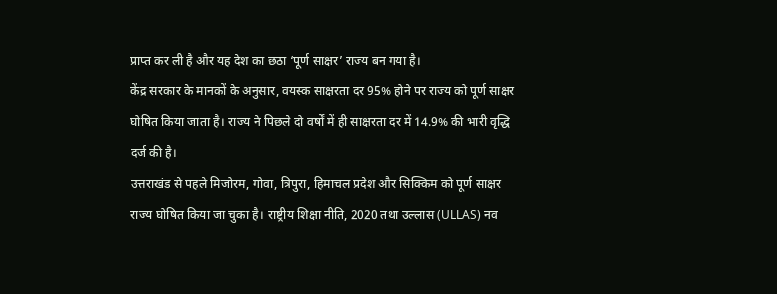प्राप्त कर ली है और यह देश का छठा ‘पूर्ण साक्षर’ राज्य बन गया है।
केंद्र सरकार के मानकों के अनुसार, वयस्क साक्षरता दर 95% होने पर राज्य को पूर्ण साक्षर घोषित किया जाता है। राज्य ने पिछले दो वर्षों में ही साक्षरता दर में 14.9% की भारी वृद्धि दर्ज की है।
उत्तराखंड से पहले मिजोरम, गोवा, त्रिपुरा, हिमाचल प्रदेश और सिक्किम को पूर्ण साक्षर राज्य घोषित किया जा चुका है। राष्ट्रीय शिक्षा नीति, 2020 तथा उल्लास (ULLAS) नव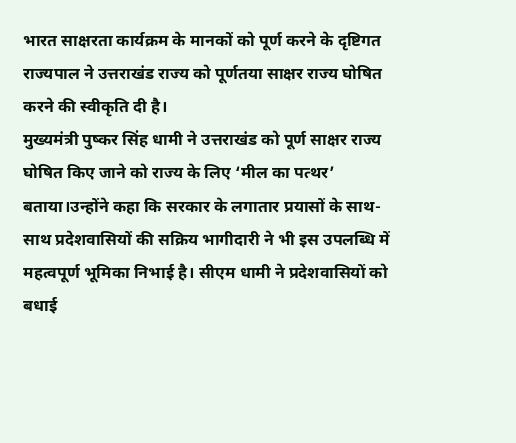भारत साक्षरता कार्यक्रम के मानकों को पूर्ण करने के दृष्टिगत राज्यपाल ने उत्तराखंड राज्य को पूर्णतया साक्षर राज्य घोषित करने की स्वीकृति दी है।
मुख्यमंत्री पुष्कर सिंह धामी ने उत्तराखंड को पूर्ण साक्षर राज्य घोषित किए जाने को राज्य के लिए ‘मील का पत्थर’ बताया।उन्होंने कहा कि सरकार के लगातार प्रयासों के साथ-साथ प्रदेशवासियों की सक्रिय भागीदारी ने भी इस उपलब्धि में महत्वपूर्ण भूमिका निभाई है। सीएम धामी ने प्रदेशवासियों को बधाई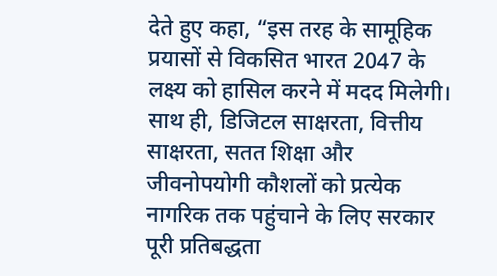देते हुए कहा, “इस तरह के सामूहिक प्रयासों से विकसित भारत 2047 के लक्ष्य को हासिल करने में मदद मिलेगी।
साथ ही, डिजिटल साक्षरता, वित्तीय साक्षरता, सतत शिक्षा और जीवनोपयोगी कौशलों को प्रत्येक नागरिक तक पहुंचाने के लिए सरकार पूरी प्रतिबद्धता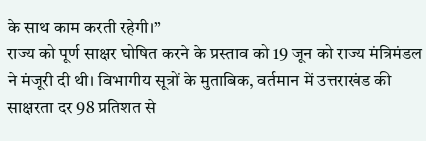के साथ काम करती रहेगी।”
राज्य को पूर्ण साक्षर घोषित करने के प्रस्ताव को 19 जून को राज्य मंत्रिमंडल ने मंजूरी दी थी। विभागीय सूत्रों के मुताबिक, वर्तमान में उत्तराखंड की साक्षरता दर 98 प्रतिशत से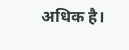अधिक है।